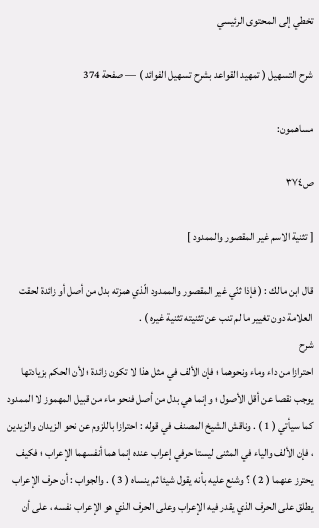تخطي إلى المحتوى الرئيسي

شرح التسهيل ( تمهيد القواعد بشرح تسهيل الفوائد ) — صفحة 374

مساهمون:

ص٣٧٤

[ تثنية الاسم غير المقصور والممدود ]

قال ابن مالك : ( فإذا ثنّي غير المقصور والممدود الّذي همزته بدل من أصل أو زائدة لحقت العلامة دون تغيير ما لم تنب عن تثنيته تثنية غيره ) .
شرح
احترازا من داء وماء ونحوهما ؛ فإن الألف في مثل هذا لا تكون زائدة ؛ لأن الحكم بزيادتها يوجب نقصا عن أقل الأصول ؛ وإنما هي بدل من أصل فنحو ماء من قبيل المهموز لا الممدود كما سيأتي ( 1 ) . وناقش الشيخ المصنف في قوله : احترازا باللزوم عن نحو الزيدان والزيدين ، فإن الألف والياء في المثنى ليستا حرفي إعراب عنده إنما هما أنفسهما الإعراب ؛ فكيف يحترز عنهما ( 2 ) ؟ وشنع عليه بأنه يقول شيئا ثم ينساه ( 3 ) . والجواب : أن حرف الإعراب يطلق على الحرف الذي يقدر فيه الإعراب وعلى الحرف الذي هو الإعراب نفسه ، على أن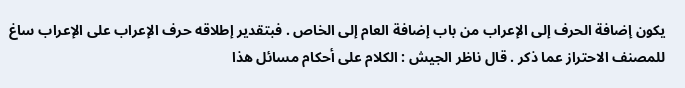يكون إضافة الحرف إلى الإعراب من باب إضافة العام إلى الخاص . فبتقدير إطلاقه حرف الإعراب على الإعراب ساغ للمصنف الاحتراز عما ذكر . قال ناظر الجيش : الكلام على أحكام مسائل هذا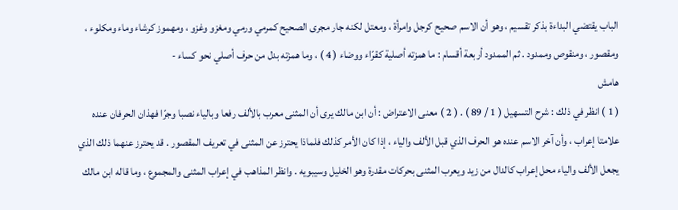الباب يقتضي البداءة بذكر تقسيم ، وهو أن الاسم صحيح كرجل وامرأة ، ومعتل لكنه جار مجرى الصحيح كمرمي ورمي ومغزو وغزو ، ومهموز كرشاء وماء ومكلوء ، ومقصور ، ومنقوص وممدود . ثم الممدود أربعة أقسام : ما همزته أصلية كقرّاء ووضاء ( 4 ) ، وما همزته بدل من حرف أصلي نحو كساء -
هامش
( 1 ) انظر في ذلك : شرح التسهيل ( 1 / 89 ) . ( 2 ) معنى الاعتراض : أن ابن مالك يرى أن المثنى معرب بالألف رفعا وبالياء نصبا وجرّا فهذان الحرفان عنده علامتا إعراب ، وأن آخر الاسم عنده هو الحرف الذي قبل الألف والياء ، إذا كان الأمر كذلك فلماذا يحترز عن المثنى في تعريف المقصور . قد يحترز عنهما ذلك الذي يجعل الألف والياء محل إعراب كالدال من زيد ويعرب المثنى بحركات مقدرة وهو الخليل وسيبويه . وانظر المذاهب في إعراب المثنى والمجموع ، وما قاله ابن مالك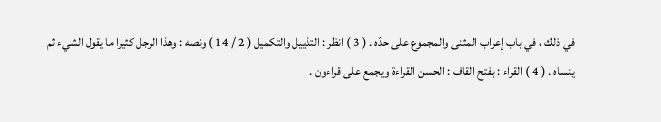في ذلك ، في باب إعراب المثنى والمجموع على حدّه . ( 3 ) انظر : التذييل والتكميل ( 2 / 14 ) ونصه : وهذا الرجل كثيرا ما يقول الشيء ثم ينساه . ( 4 ) القراء : بفتح القاف : الحسن القراءة ويجمع على قراءون .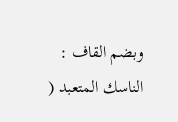وبضم القاف : الناسك المتعبد (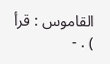القاموس : قرأ ) . -